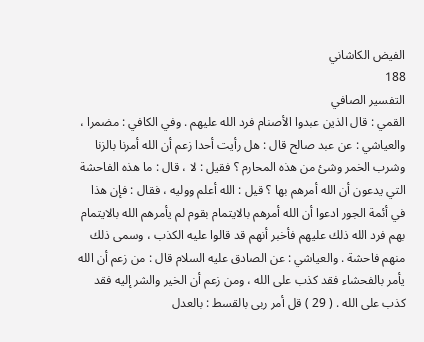الفيض الكاشاني
188
التفسير الصافي
القمي : قال الذين عبدوا الأصنام فرد الله عليهم . وفي الكافي : مضمرا ، والعياشي : عن عبد صالح قال : هل رأيت أحدا زعم أن الله أمرنا بالزنا وشرب الخمر وشئ من هذه المحارم ؟ فقيل : لا ، قال : ما هذه الفاحشة التي يدعون أن الله أمرهم بها ؟ قيل : الله أعلم ووليه ، فقال : فإن هذا في أئمة الجور ادعوا أن الله أمرهم بالايتمام بقوم لم يأمرهم الله بالايتمام بهم فرد الله ذلك عليهم فأخبر أنهم قد قالوا عليه الكذب ، وسمى ذلك منهم فاحشة . والعياشي : عن الصادق عليه السلام قال : من زعم أن الله يأمر بالفحشاء فقد كذب على الله ، ومن زعم أن الخير والشر إليه فقد كذب على الله . ( 29 ) قل أمر ربى بالقسط : بالعدل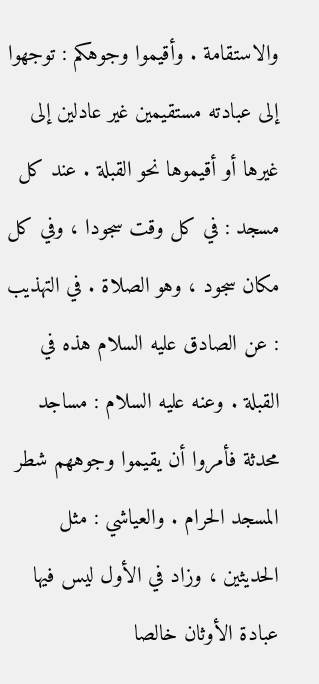والاستقامة . وأقيموا وجوهكم : توجهوا إلى عبادته مستقيمين غير عادلين إلى غيرها أو أقيموها نحو القبلة . عند كل مسجد : في كل وقت سجودا ، وفي كل مكان سجود ، وهو الصلاة . في التهذيب : عن الصادق عليه السلام هذه في القبلة . وعنه عليه السلام : مساجد محدثة فأمروا أن يقيموا وجوههم شطر المسجد الحرام . والعياشي : مثل الحديثين ، وزاد في الأول ليس فيها عبادة الأوثان خالصا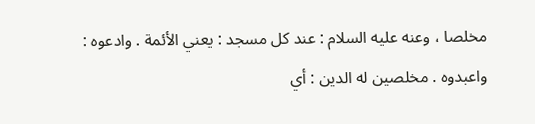مخلصا ، وعنه عليه السلام : عند كل مسجد : يعني الأئمة . وادعوه : واعبدوه . مخلصين له الدين : أي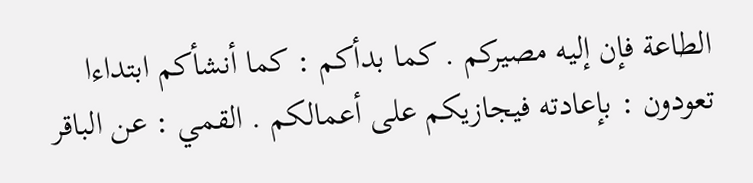الطاعة فإن إليه مصيركم . كما بدأكم : كما أنشأكم ابتداءا تعودون : بإعادته فيجازيكم على أعمالكم . القمي : عن الباقر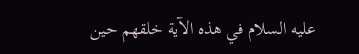عليه السلام في هذه الآية خلقهم حين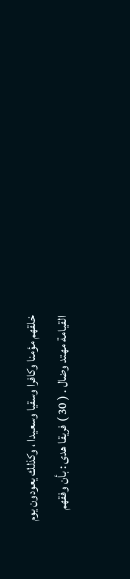خلقهم مؤمنا وكافرا وسقيا وسعيدا ، وكذلك يعودون يوم القيامة مهتد وضال . ( 30 ) فريقا هدى : بأن وفقهم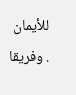للأيمان . وفريقا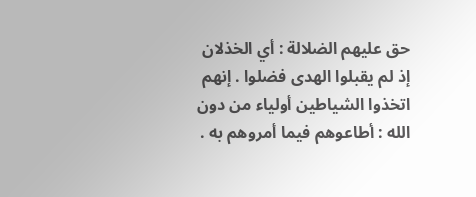حق عليهم الضلالة : أي الخذلان إذ لم يقبلوا الهدى فضلوا . إنهم اتخذوا الشياطين أولياء من دون الله : أطاعوهم فيما أمروهم به .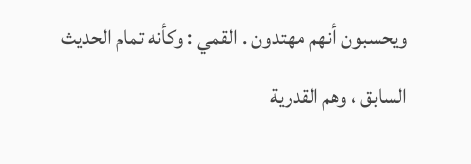ويحسبون أنهم مهتدون . القمي : وكأنه تمام الحديث السابق ، وهم القدرية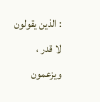: الذين يقولون لا قدر ، ويزعمون